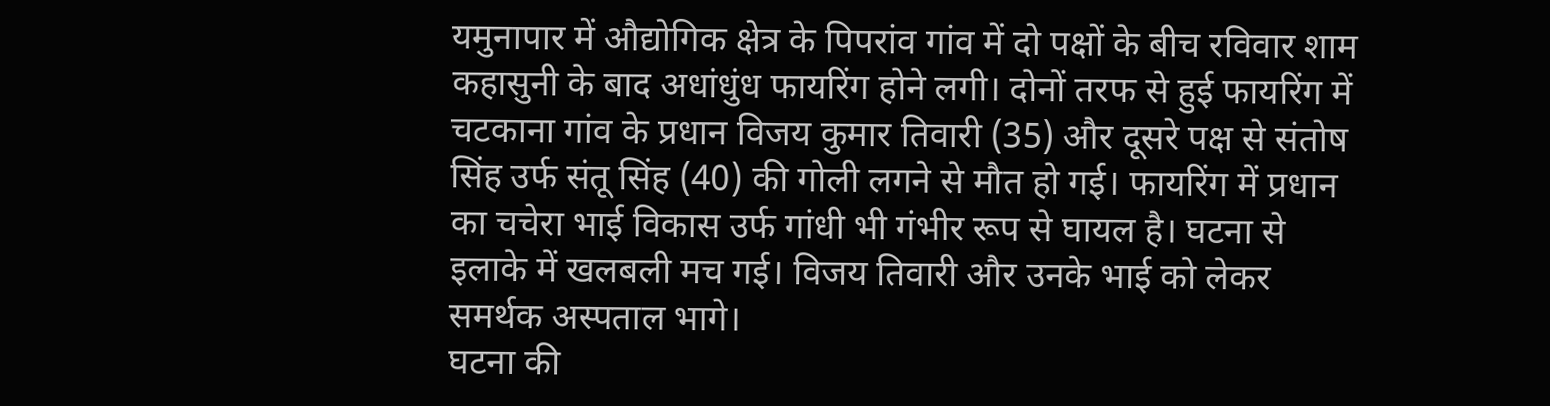यमुनापार में औद्योगिक क्षेत्र के पिपरांव गांव में दो पक्षों के बीच रविवार शाम कहासुनी के बाद अधांधुंध फायरिंग होने लगी। दोनों तरफ से हुई फायरिंग में चटकाना गांव के प्रधान विजय कुमार तिवारी (35) और दूसरे पक्ष से संतोष सिंह उर्फ संतू सिंह (40) की गोली लगने से मौत हो गई। फायरिंग में प्रधान का चचेरा भाई विकास उर्फ गांधी भी गंभीर रूप से घायल है। घटना से इलाके में खलबली मच गई। विजय तिवारी और उनके भाई को लेकर समर्थक अस्पताल भागे।
घटना की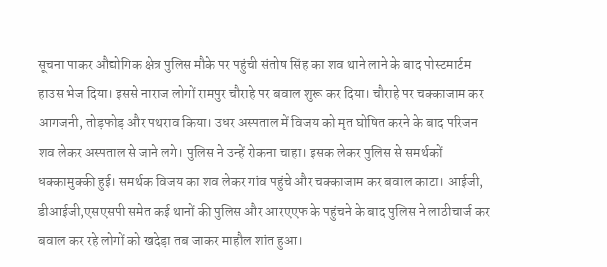सूचना पाकर औद्योगिक क्षेत्र पुलिस मौके पर पहुंची संतोष सिंह का शव थाने लाने के बाद पोस्टमार्टम हाउस भेज दिया। इससे नाराज लोगों रामपुर चौराहे पर बवाल शुरू कर दिया। चौराहे पर चक्काजाम कर आगजनी, तोड़फोड़ और पथराव किया। उधर अस्पताल में विजय को मृत घोषित करने के बाद परिजन शव लेकर अस्पताल से जाने लगे। पुलिस ने उन्हें रोकना चाहा। इसक लेकर पुलिस से समर्थकों धक्कामुक्की हुई। समर्थक विजय का शव लेकर गांव पहुंचे और चक्काजाम कर बवाल काटा। आईजी, डीआईजी,एसएसपी समेत कई थानों की पुलिस और आरएएफ के पहुंचने के बाद पुलिस ने लाठीचार्ज कर बवाल कर रहे लोगों को खदेड़ा तब जाकर माहौल शांत हुआ।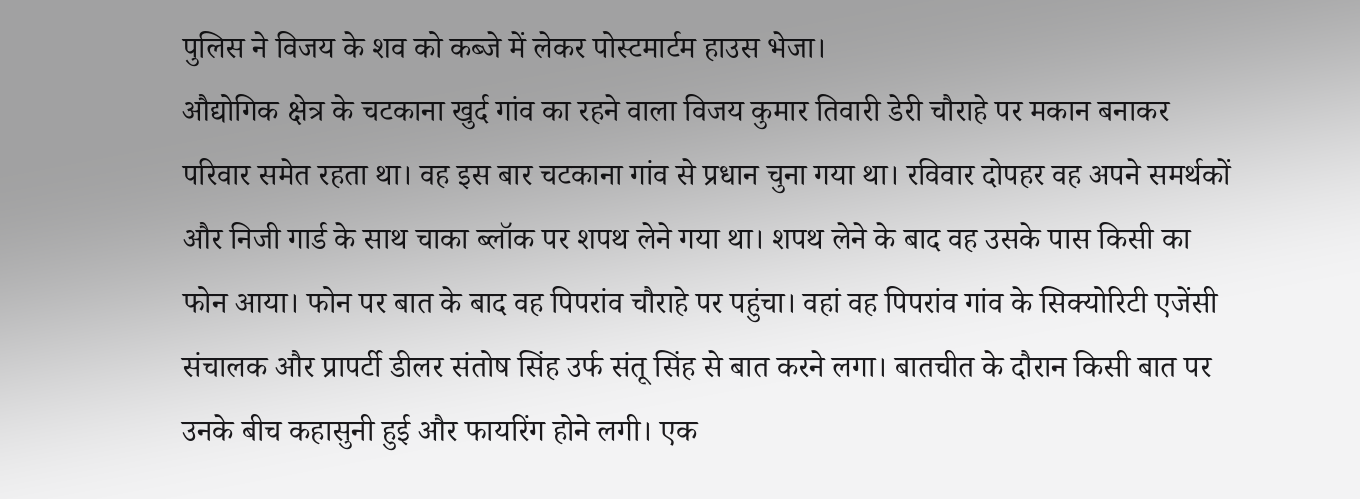पुलिस ने विजय के शव को कब्जे में लेकर पोस्टमार्टम हाउस भेजा।
औद्योगिक क्षेत्र के चटकाना खुर्द गांव का रहने वाला विजय कुमार तिवारी डेरी चौराहे पर मकान बनाकर परिवार समेत रहता था। वह इस बार चटकाना गांव से प्रधान चुना गया था। रविवार दोपहर वह अपने समर्थकों और निजी गार्ड के साथ चाका ब्लॉक पर शपथ लेने गया था। शपथ लेने के बाद वह उसके पास किसी का फोन आया। फोन पर बात के बाद वह पिपरांव चौराहे पर पहुंचा। वहां वह पिपरांव गांव के सिक्योरिटी एजेंसी संचालक और प्रापर्टी डीलर संतोष सिंह उर्फ संतू सिंह से बात करने लगा। बातचीत के दौरान किसी बात पर उनके बीच कहासुनी हुई और फायरिंग होने लगी। एक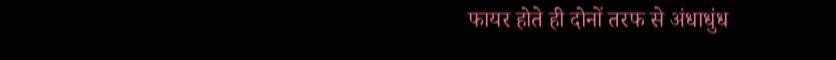फायर होते ही दोनों तरफ से अंधाधुंध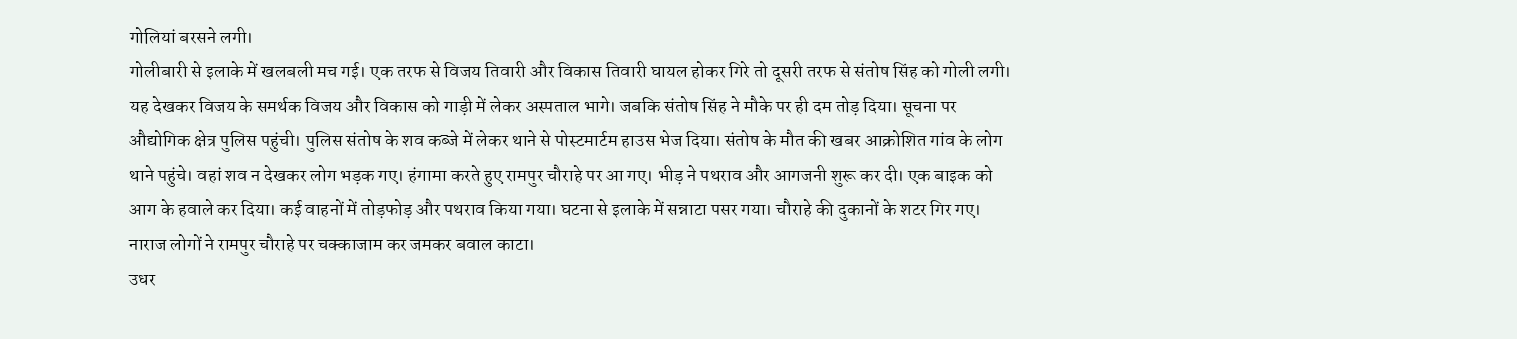गोलियां बरसने लगी।
गोलीबारी से इलाके में खलबली मच गई। एक तरफ से विजय तिवारी और विकास तिवारी घायल होकर गिरे तो दूसरी तरफ से संतोष सिंह को गोली लगी। यह देखकर विजय के समर्थक विजय और विकास को गाड़ी में लेकर अस्पताल भागे। जबकि संतोष सिंह ने मौके पर ही दम तोड़ दिया। सूचना पर औद्योगिक क्षेत्र पुलिस पहुंची। पुलिस संतोष के शव कब्जे में लेकर थाने से पोस्टमार्टम हाउस भेज दिया। संतोष के मौत की खबर आक्रोशित गांव के लोग थाने पहुंचे। वहां शव न देखकर लोग भड़क गए। हंगामा करते हुए रामपुर चौराहे पर आ गए। भीड़ ने पथराव और आगजनी शुरू कर दी। एक बाइक को आग के हवाले कर दिया। कई वाहनों में तोड़फोड़ और पथराव किया गया। घटना से इलाके में सन्नाटा पसर गया। चौराहे की दुकानों के शटर गिर गए। नाराज लोगों ने रामपुर चौराहे पर चक्काजाम कर जमकर बवाल काटा।
उधर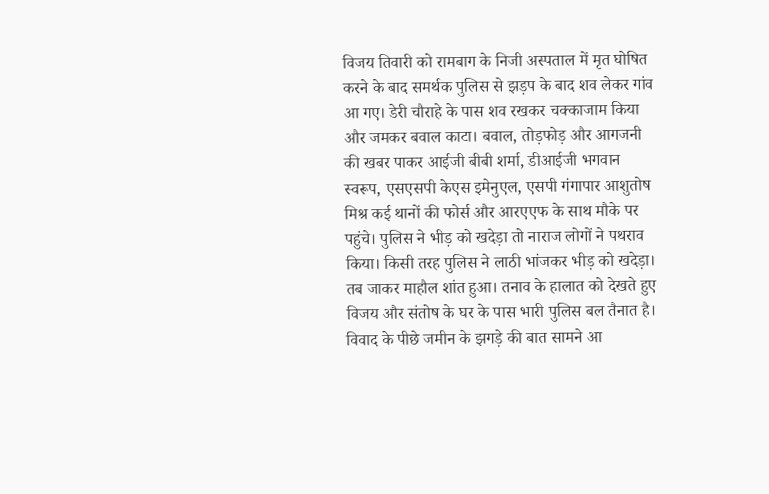विजय तिवारी को रामबाग के निजी अस्पताल में मृत घोषित करने के बाद समर्थक पुलिस से झड़प के बाद शव लेकर गांव आ गए। डेरी चौराहे के पास शव रखकर चक्काजाम किया और जमकर बवाल काटा। बवाल, तोड़फोड़ और आगजनी की खबर पाकर आईजी बीबी शर्मा, डीआईजी भगवान स्वरूप, एसएसपी केएस इमेनुएल, एसपी गंगापार आशुतोष मिश्र कई थानों की फोर्स और आरएएफ के साथ मौके पर पहुंचे। पुलिस ने भीड़ को खदेड़ा तो नाराज लोगों ने पथराव किया। किसी तरह पुलिस ने लाठी भांजकर भीड़ को खदेड़ा। तब जाकर माहौल शांत हुआ। तनाव के हालात को देखते हुए विजय और संतोष के घर के पास भारी पुलिस बल तैनात है। विवाद के पीछे जमीन के झगड़े की बात सामने आ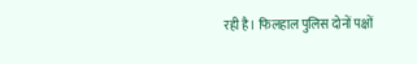रही है। फिलहाल पुलिस दोनों पक्षों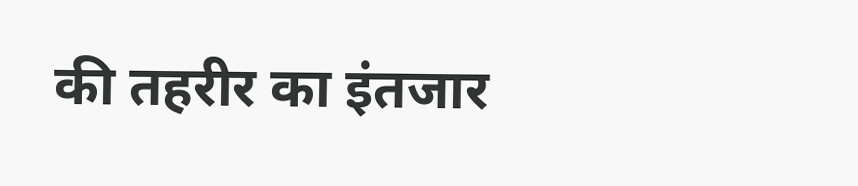की तहरीर का इंतजार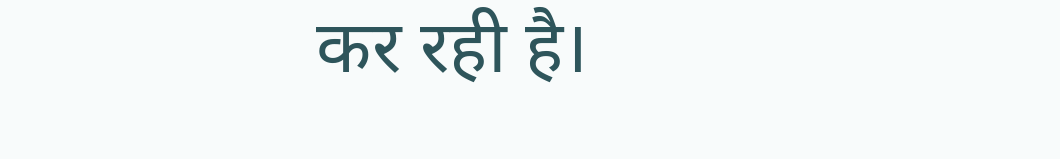कर रही है।